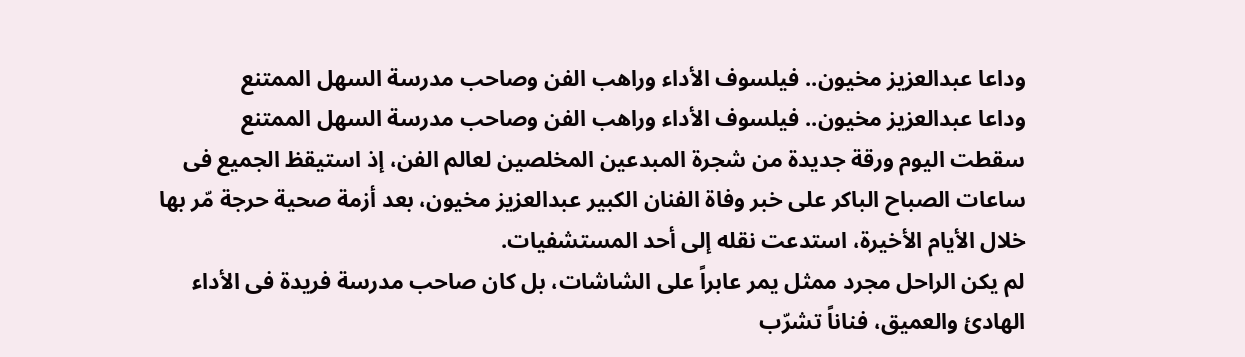وداعا عبدالعزيز مخيون.. فيلسوف الأداء وراهب الفن وصاحب مدرسة السهل الممتنع
وداعا عبدالعزيز مخيون.. فيلسوف الأداء وراهب الفن وصاحب مدرسة السهل الممتنع
سقطت اليوم ورقة جديدة من شجرة المبدعين المخلصين لعالم الفن، إذ استيقظ الجميع فى ساعات الصباح الباكر على خبر وفاة الفنان الكبير عبدالعزيز مخيون، بعد أزمة صحية حرجة مّر بها خلال الأيام الأخيرة، استدعت نقله إلى أحد المستشفيات.
لم يكن الراحل مجرد ممثل يمر عابراً على الشاشات، بل كان صاحب مدرسة فريدة فى الأداء الهادئ والعميق، فناناً تشرّب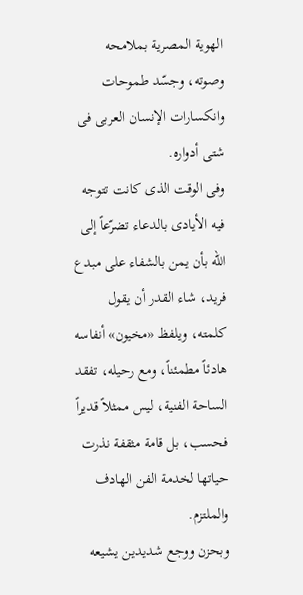الهوية المصرية بملامحه وصوته، وجسّد طموحات وانكسارات الإنسان العربى فى شتى أدواره.
وفى الوقت الذى كانت تتوجه فيه الأيادى بالدعاء تضرّعاً إلى الله بأن يمن بالشفاء على مبدع فريد، شاء القدر أن يقول كلمته، ويلفظ «مخيون» أنفاسه هادئاً مطمئناً، ومع رحيله، تفقد الساحة الفنية، ليس ممثلاً قديراً فحسب، بل قامة مثقفة نذرت حياتها لخدمة الفن الهادف والملتزم.
وبحزن ووجع شديدين يشيعه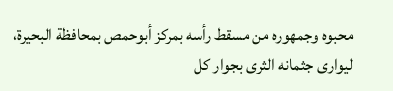محبوه وجمهوره من مسقط رأسه بمركز أبوحمص بمحافظة البحيرة، ليوارى جثمانه الثرى بجوار كل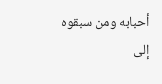أحبابه ومن سبقوه إلى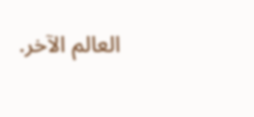العالم الآخر.